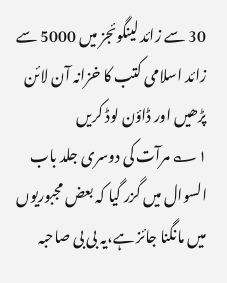30 سے زائد لینگوئجز میں 5000 سے زائد اسلامی کتب کا خزانہ آن لائن پڑھیں اور ڈاؤن لوڈ کریں
۱؎ مرآت کی دوسری جلد باب السوال میں گزر گیا کہ بعض مجبوریوں میں مانگنا جائز ہے،یہ بی بی صاحبہ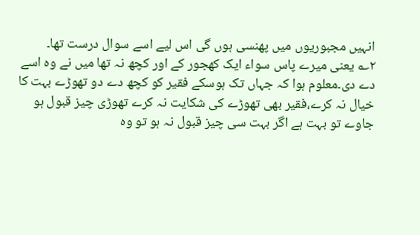انہیں مجبوریوں میں پھنسی ہوں گی اس لیے اسے سوال درست تھا۔
۲؎ یعنی میرے پاس سواء ایک کھجور کے اور کچھ نہ تھا میں نے وہ اسے دے دی۔معلوم ہوا کہ جہاں تک ہوسکے فقیر کو کچھ دے دو تھوڑے بہت کا خیال نہ کرے،فقیر بھی تھوڑے کی شکایت نہ کرے تھوڑی چیز قبول ہو جاوے تو بہت ہے اگر بہت سی چیز قبول نہ ہو تو وہ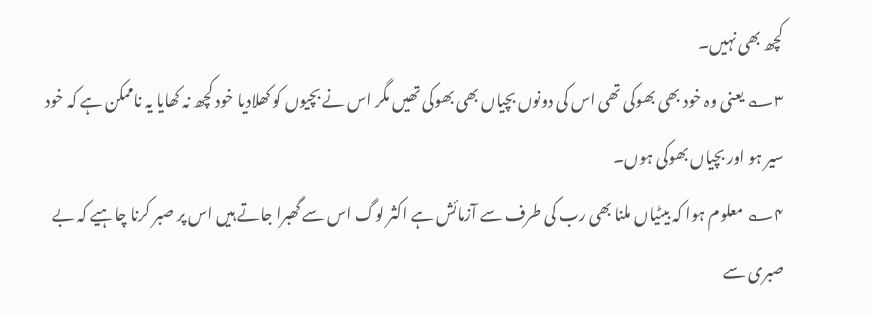کچھ بھی نہیں۔
۳؎ یعنی وہ خود بھی بھوکی تھی اس کی دونوں بچیاں بھی بھوکی تھیں مگر اس نے بچیوں کو کھلادیا خود کچھ نہ کھایا یہ ناممکن ہے کہ خود سیر ہو اور بچیاں بھوکی ہوں۔
۴؎ معلوم ہوا کہ بیٹیاں ملنا بھی رب کی طرف سے آزمائش ہے اکثر لوگ اس سے گھبرا جاتے ہیں اس پر صبر کرنا چاہیے کہ بے صبری سے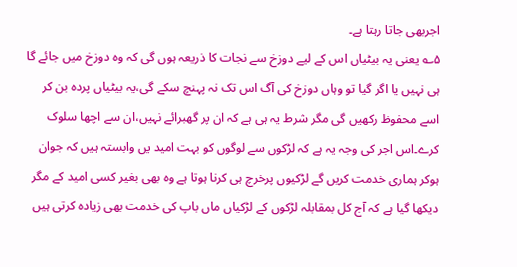اجربھی جاتا رہتا ہے۔
۵؎ یعنی یہ بیٹیاں اس کے لیے دوزخ سے نجات کا ذریعہ ہوں گی کہ وہ دوزخ میں جائے گا ہی نہیں یا اگر گیا تو وہاں دوزخ کی آگ اس تک نہ پہنچ سکے گی،یہ بیٹیاں پردہ بن کر اسے محفوظ رکھیں گی مگر شرط یہ ہی ہے کہ ان پر گھبرائے نہیں،ان سے اچھا سلوک کرے۔اس اجر کی وجہ یہ ہے کہ لڑکوں سے لوگوں کو بہت امید یں وابستہ ہیں کہ جوان ہوکر ہماری خدمت کریں گے لڑکیوں پرخرچ ہی کرنا ہوتا ہے وہ بھی بغیر کسی امید کے مگر دیکھا گیا ہے کہ آج کل بمقابلہ لڑکوں کے لڑکیاں ماں باپ کی خدمت بھی زیادہ کرتی ہیں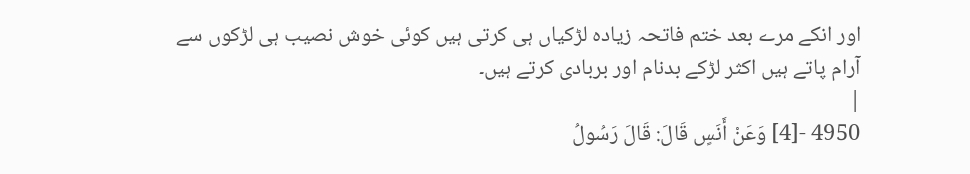اور انکے مرے بعد ختم فاتحہ زیادہ لڑکیاں ہی کرتی ہیں کوئی خوش نصیب ہی لڑکوں سے آرام پاتے ہیں اکثر لڑکے بدنام اور بربادی کرتے ہیں۔
|
4950 -[4] وَعَنْ أَنَسٍ قَالَ: قَالَ رَسُولُ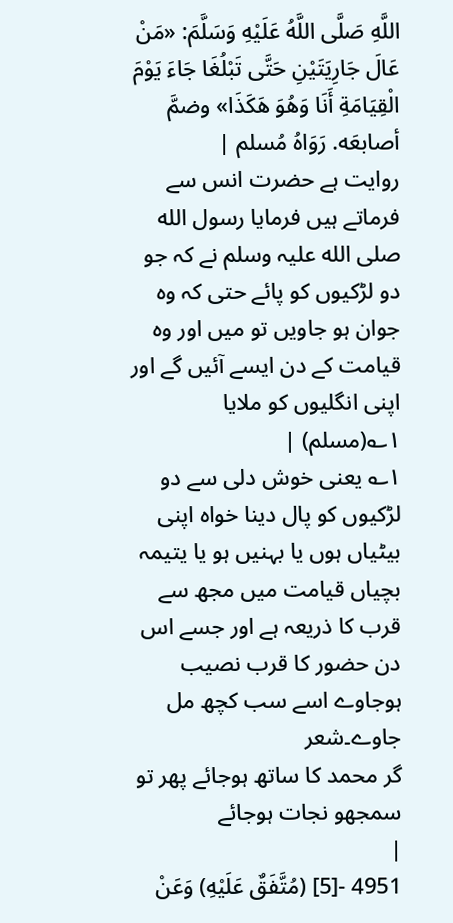اللَّهِ صَلَّى اللَّهُ عَلَيْهِ وَسَلَّمَ: «مَنْ عَالَ جَارِيَتَيْنِ حَتَّى تَبْلُغَا جَاءَ يَوْمَ الْقِيَامَةِ أَنَا وَهُوَ هَكَذَا» وضمَّ أصابعَه. رَوَاهُ مُسلم |
روایت ہے حضرت انس سے فرماتے ہیں فرمایا رسول الله صلی الله علیہ وسلم نے کہ جو دو لڑکیوں کو پائے حتی کہ وہ جوان ہو جاویں تو میں اور وہ قیامت کے دن ایسے آئیں گے اور اپنی انگلیوں کو ملایا ۱؎(مسلم) |
۱؎ یعنی خوش دلی سے دو لڑکیوں کو پال دینا خواہ اپنی بیٹیاں ہوں یا بہنیں ہو یا یتیمہ بچیاں قیامت میں مجھ سے قرب کا ذریعہ ہے اور جسے اس دن حضور کا قرب نصیب ہوجاوے اسے سب کچھ مل جاوے۔شعر
گر محمد کا ساتھ ہوجائے پھر تو سمجھو نجات ہوجائے
|
4951 -[5] (مُتَّفَقٌ عَلَيْهِ) وَعَنْ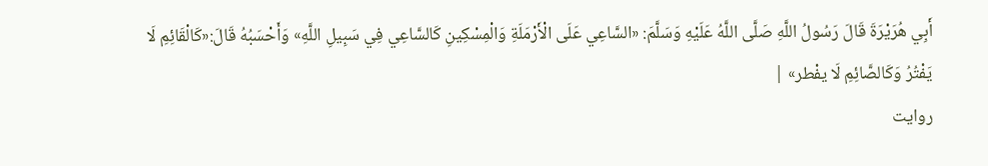أَبِي هُرَيْرَةَ قَالَ رَسُولُ اللَّهِ صَلَّى اللَّهُ عَلَيْهِ وَسَلَّمَ: «السَّاعِي عَلَى الْأَرْمَلَةِ وَالْمِسْكِينِ كَالسَّاعِي فِي سَبِيلِ اللَّهِ» وَأَحْسَبُهُ قَالَ:«كَالْقَائِمِ لَا يَفْتُرُ وَكَالصَّائِمِ لَا يفْطر» |
روایت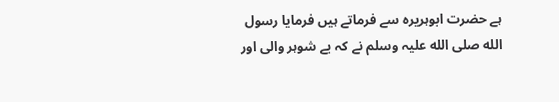ہے حضرت ابوہریرہ سے فرماتے ہیں فرمایا رسول الله صلی الله علیہ وسلم نے کہ بے شوہر والی اور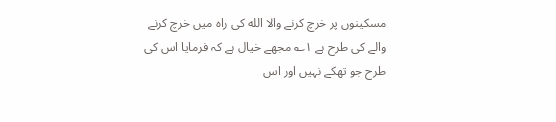مسکینوں پر خرچ کرنے والا الله کی راہ میں خرچ کرنے والے کی طرح ہے ۱؎ مجھے خیال ہے کہ فرمایا اس کی طرح جو تھکے نہیں اور اس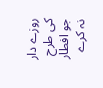روزے دار کی طرح جو افطار نہ کرے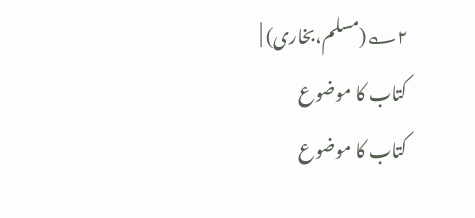۲؎(مسلم،بخاری) |
کتاب کا موضوع
کتاب کا موضوع